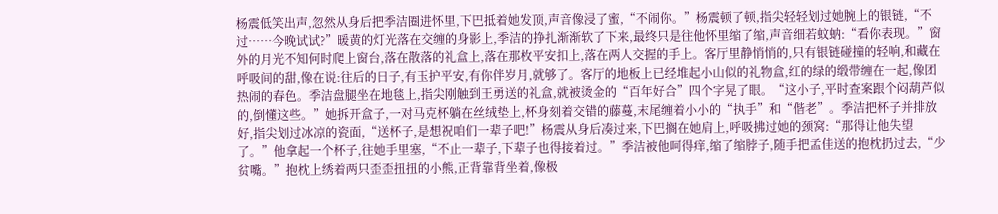杨震低笑出声,忽然从身后把季洁圈进怀里,下巴抵着她发顶,声音像浸了蜜,“不闹你。”杨震顿了顿,指尖轻轻划过她腕上的银链,“不过……今晚试试?”暖黄的灯光落在交缠的身影上,季洁的挣扎渐渐软了下来,最终只是往他怀里缩了缩,声音细若蚊蚋:“看你表现。”窗外的月光不知何时爬上窗台,落在散落的礼盒上,落在那枚平安扣上,落在两人交握的手上。客厅里静悄悄的,只有银链碰撞的轻响,和藏在呼吸间的甜,像在说:往后的日子,有玉护平安,有你伴岁月,就够了。客厅的地板上已经堆起小山似的礼物盒,红的绿的缎带缠在一起,像团热闹的春色。季洁盘腿坐在地毯上,指尖刚触到王勇送的礼盒,就被烫金的“百年好合”四个字晃了眼。“这小子,平时查案跟个闷葫芦似的,倒懂这些。”她拆开盒子,一对马克杯躺在丝绒垫上,杯身刻着交错的藤蔓,末尾缠着小小的“执手”和“偕老”。季洁把杯子并排放好,指尖划过冰凉的瓷面,“送杯子,是想祝咱们一辈子吧!”杨震从身后凑过来,下巴搁在她肩上,呼吸拂过她的颈窝:“那得让他失望了。”他拿起一个杯子,往她手里塞,“不止一辈子,下辈子也得接着过。”季洁被他呵得痒,缩了缩脖子,随手把孟佳送的抱枕扔过去,“少贫嘴。”抱枕上绣着两只歪歪扭扭的小熊,正背靠背坐着,像极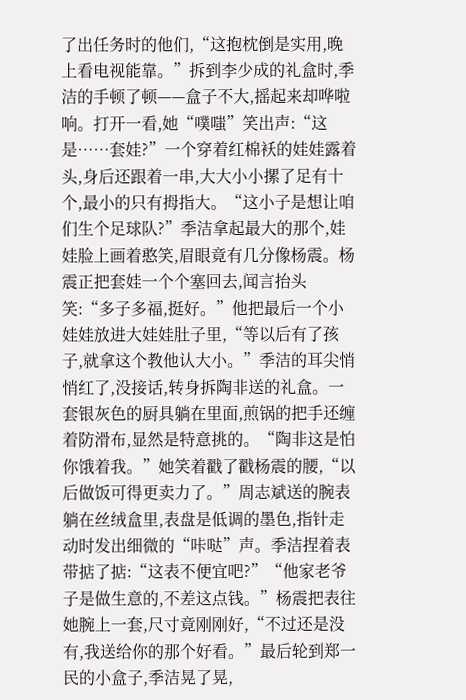了出任务时的他们,“这抱枕倒是实用,晚上看电视能靠。”拆到李少成的礼盒时,季洁的手顿了顿——盒子不大,摇起来却哗啦响。打开一看,她“噗嗤”笑出声:“这是……套娃?”一个穿着红棉袄的娃娃露着头,身后还跟着一串,大大小小摞了足有十个,最小的只有拇指大。“这小子是想让咱们生个足球队?”季洁拿起最大的那个,娃娃脸上画着憨笑,眉眼竟有几分像杨震。杨震正把套娃一个个塞回去,闻言抬头笑:“多子多福,挺好。”他把最后一个小娃娃放进大娃娃肚子里,“等以后有了孩子,就拿这个教他认大小。”季洁的耳尖悄悄红了,没接话,转身拆陶非送的礼盒。一套银灰色的厨具躺在里面,煎锅的把手还缠着防滑布,显然是特意挑的。“陶非这是怕你饿着我。”她笑着戳了戳杨震的腰,“以后做饭可得更卖力了。”周志斌送的腕表躺在丝绒盒里,表盘是低调的墨色,指针走动时发出细微的“咔哒”声。季洁捏着表带掂了掂:“这表不便宜吧?”“他家老爷子是做生意的,不差这点钱。”杨震把表往她腕上一套,尺寸竟刚刚好,“不过还是没有,我送给你的那个好看。”最后轮到郑一民的小盒子,季洁晃了晃,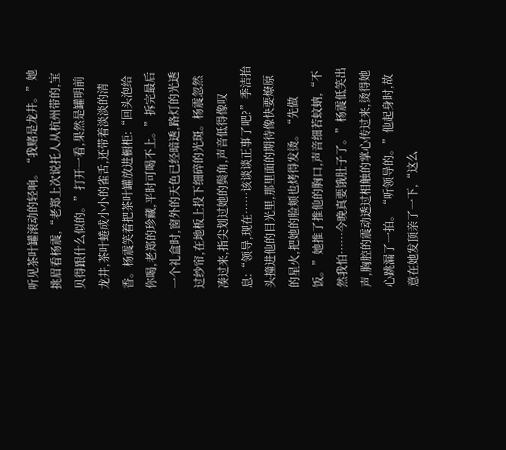听见茶叶罐滚动的轻响。“我赌是龙井。”她挑眉看杨震,“老郑上次说托人从杭州带的,宝贝得跟什么似的。”打开一看,果然是罐明前龙井,茶叶蜷成小小的雀舌,还带着淡淡的清香。杨震笑着把茶叶罐放进橱柜:“回头泡给你喝,老郑的珍藏,平时可喝不上。”拆完最后一个礼盒时,窗外的天色已经暗透,路灯的光透过纱帘,在地板上投下细碎的光斑。杨震忽然凑过来,指尖划过她的鬓角,声音低得像叹息:“领导,现在……该谈谈正事了吧?”季洁抬头撞进他的目光里,那里面的期待像快要燎原的星火,把她的脸颊也烤得发烫。“先做饭。”她推了推他的胸口,声音细若蚊蚋,“不然我怕……今晚真要饿肚子了。”杨震低笑出声,胸腔的震动透过相触的掌心传过来,烫得她心跳漏了一拍。“听领导的。”他起身时,故意在她发顶亲了一下,“这么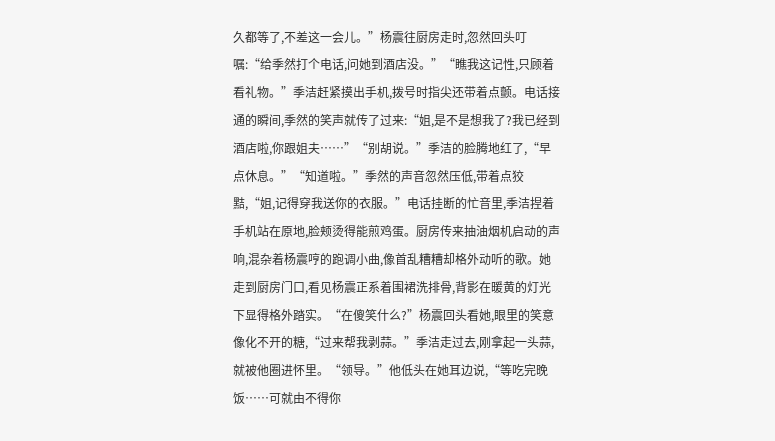久都等了,不差这一会儿。”杨震往厨房走时,忽然回头叮嘱:“给季然打个电话,问她到酒店没。”“瞧我这记性,只顾着看礼物。”季洁赶紧摸出手机,拨号时指尖还带着点颤。电话接通的瞬间,季然的笑声就传了过来:“姐,是不是想我了?我已经到酒店啦,你跟姐夫……”“别胡说。”季洁的脸腾地红了,“早点休息。”“知道啦。”季然的声音忽然压低,带着点狡黠,“姐,记得穿我送你的衣服。”电话挂断的忙音里,季洁捏着手机站在原地,脸颊烫得能煎鸡蛋。厨房传来抽油烟机启动的声响,混杂着杨震哼的跑调小曲,像首乱糟糟却格外动听的歌。她走到厨房门口,看见杨震正系着围裙洗排骨,背影在暖黄的灯光下显得格外踏实。“在傻笑什么?”杨震回头看她,眼里的笑意像化不开的糖,“过来帮我剥蒜。”季洁走过去,刚拿起一头蒜,就被他圈进怀里。“领导。”他低头在她耳边说,“等吃完晚饭……可就由不得你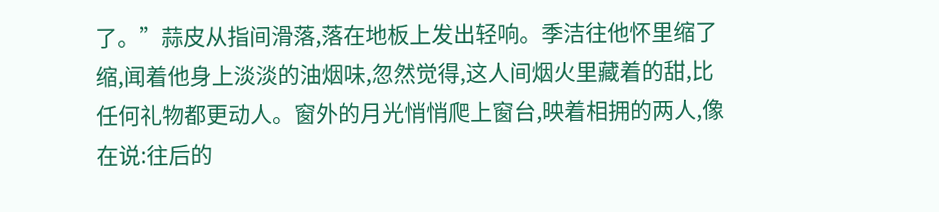了。”蒜皮从指间滑落,落在地板上发出轻响。季洁往他怀里缩了缩,闻着他身上淡淡的油烟味,忽然觉得,这人间烟火里藏着的甜,比任何礼物都更动人。窗外的月光悄悄爬上窗台,映着相拥的两人,像在说:往后的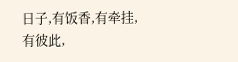日子,有饭香,有牵挂,有彼此,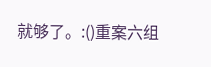就够了。:()重案六组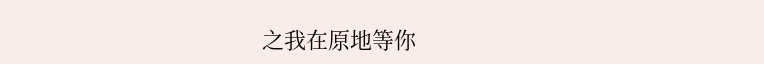之我在原地等你